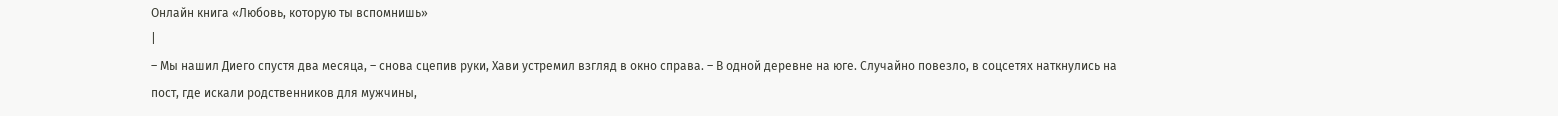Онлайн книга «Любовь, которую ты вспомнишь»
|
– Мы нашил Диего спустя два месяца, – снова сцепив руки, Хави устремил взгляд в окно справа. – В одной деревне на юге. Случайно повезло, в соцсетях наткнулись на пост, где искали родственников для мужчины,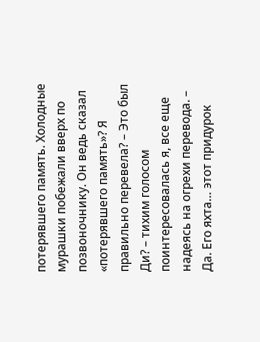потерявшего память. Холодные мурашки побежали вверх по позвоночнику. Он ведь сказал «потерявшего память»? Я правильно перевела? – Это был Ди? – тихим голосом поинтересовалась я, все еще надеясь на огрехи перевода. – Да. Его яхта… этот придурок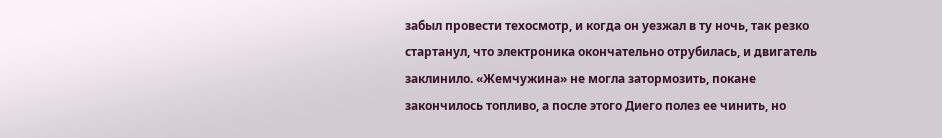забыл провести техосмотр, и когда он уезжал в ту ночь, так резко стартанул, что электроника окончательно отрубилась, и двигатель заклинило. «Жемчужина» не могла затормозить, покане закончилось топливо, а после этого Диего полез ее чинить, но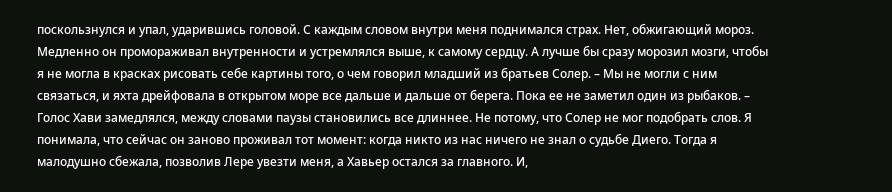поскользнулся и упал, ударившись головой. С каждым словом внутри меня поднимался страх. Нет, обжигающий мороз. Медленно он промораживал внутренности и устремлялся выше, к самому сердцу. А лучше бы сразу морозил мозги, чтобы я не могла в красках рисовать себе картины того, о чем говорил младший из братьев Солер. – Мы не могли с ним связаться, и яхта дрейфовала в открытом море все дальше и дальше от берега. Пока ее не заметил один из рыбаков. – Голос Хави замедлялся, между словами паузы становились все длиннее. Не потому, что Солер не мог подобрать слов. Я понимала, что сейчас он заново проживал тот момент: когда никто из нас ничего не знал о судьбе Диего. Тогда я малодушно сбежала, позволив Лере увезти меня, а Хавьер остался за главного. И,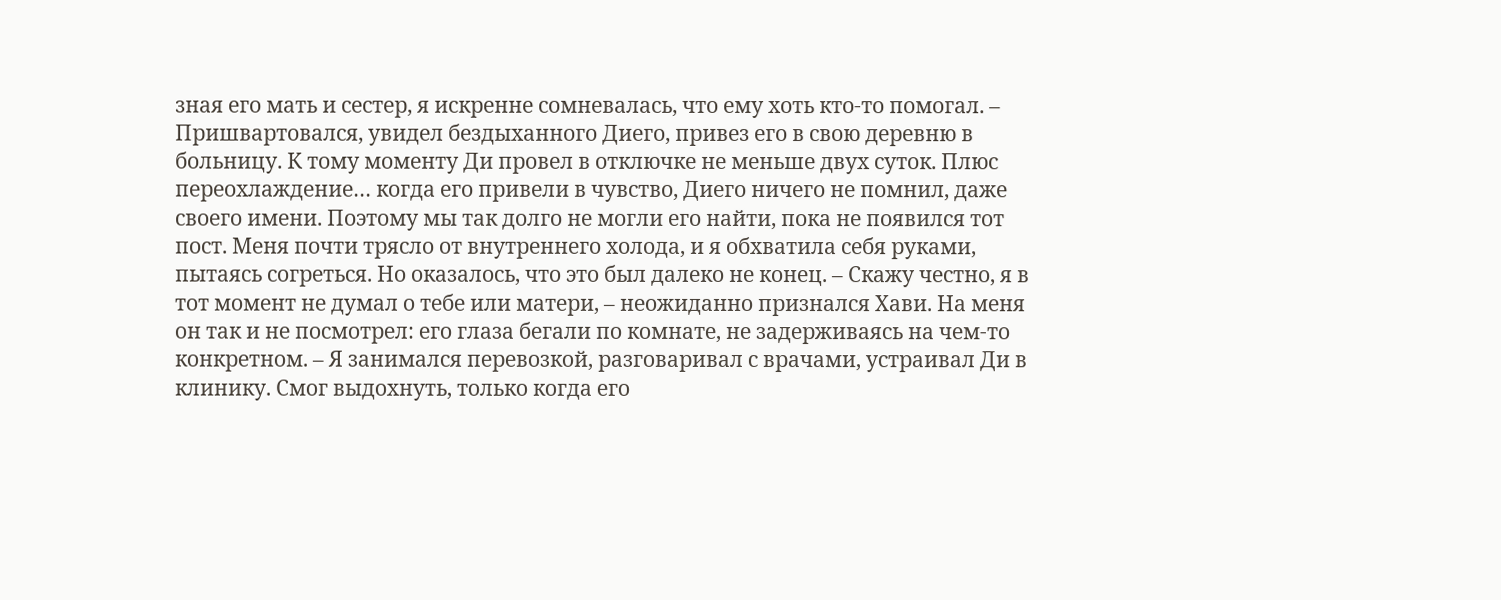зная его мать и сестер, я искренне сомневалась, что ему хоть кто-то помогал. – Пришвартовался, увидел бездыханного Диего, привез его в свою деревню в больницу. К тому моменту Ди провел в отключке не меньше двух суток. Плюс переохлаждение… когда его привели в чувство, Диего ничего не помнил, даже своего имени. Поэтому мы так долго не могли его найти, пока не появился тот пост. Меня почти трясло от внутреннего холода, и я обхватила себя руками, пытаясь согреться. Но оказалось, что это был далеко не конец. – Скажу честно, я в тот момент не думал о тебе или матери, – неожиданно признался Хави. На меня он так и не посмотрел: его глаза бегали по комнате, не задерживаясь на чем-то конкретном. – Я занимался перевозкой, разговаривал с врачами, устраивал Ди в клинику. Смог выдохнуть, только когда его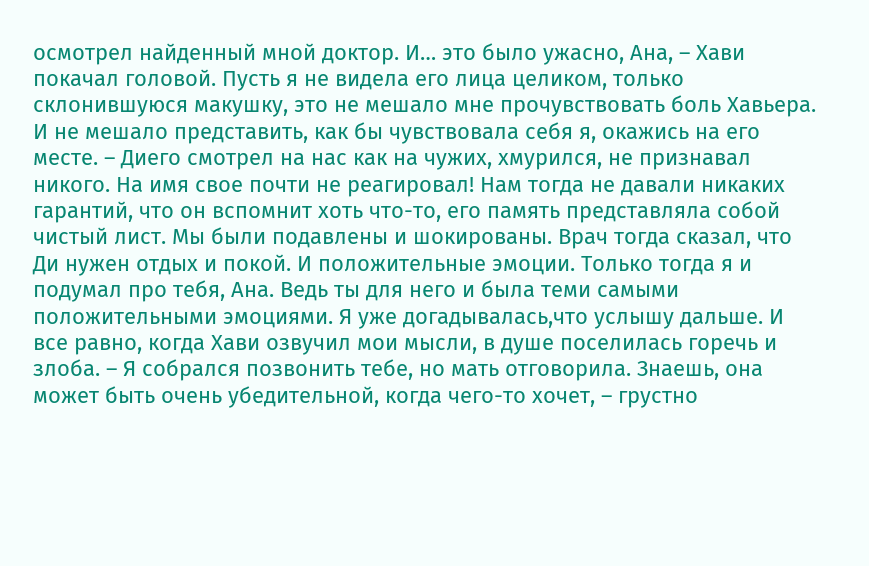осмотрел найденный мной доктор. И… это было ужасно, Ана, – Хави покачал головой. Пусть я не видела его лица целиком, только склонившуюся макушку, это не мешало мне прочувствовать боль Хавьера. И не мешало представить, как бы чувствовала себя я, окажись на его месте. – Диего смотрел на нас как на чужих, хмурился, не признавал никого. На имя свое почти не реагировал! Нам тогда не давали никаких гарантий, что он вспомнит хоть что-то, его память представляла собой чистый лист. Мы были подавлены и шокированы. Врач тогда сказал, что Ди нужен отдых и покой. И положительные эмоции. Только тогда я и подумал про тебя, Ана. Ведь ты для него и была теми самыми положительными эмоциями. Я уже догадывалась,что услышу дальше. И все равно, когда Хави озвучил мои мысли, в душе поселилась горечь и злоба. – Я собрался позвонить тебе, но мать отговорила. Знаешь, она может быть очень убедительной, когда чего-то хочет, – грустно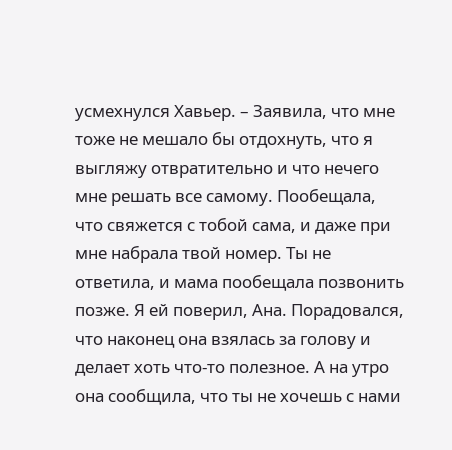усмехнулся Хавьер. – Заявила, что мне тоже не мешало бы отдохнуть, что я выгляжу отвратительно и что нечего мне решать все самому. Пообещала, что свяжется с тобой сама, и даже при мне набрала твой номер. Ты не ответила, и мама пообещала позвонить позже. Я ей поверил, Ана. Порадовался, что наконец она взялась за голову и делает хоть что-то полезное. А на утро она сообщила, что ты не хочешь с нами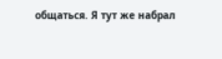общаться. Я тут же набрал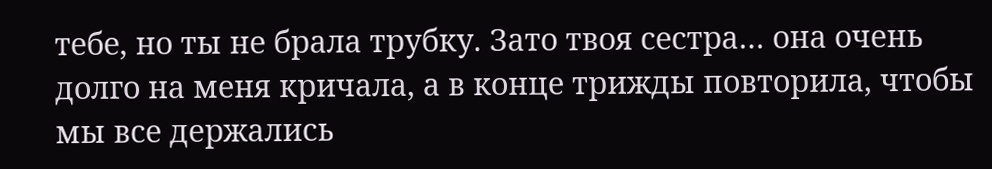тебе, но ты не брала трубку. Зато твоя сестра… она очень долго на меня кричала, а в конце трижды повторила, чтобы мы все держались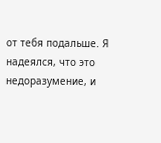от тебя подальше. Я надеялся, что это недоразумение, и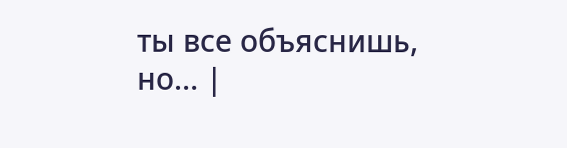ты все объяснишь, но… |